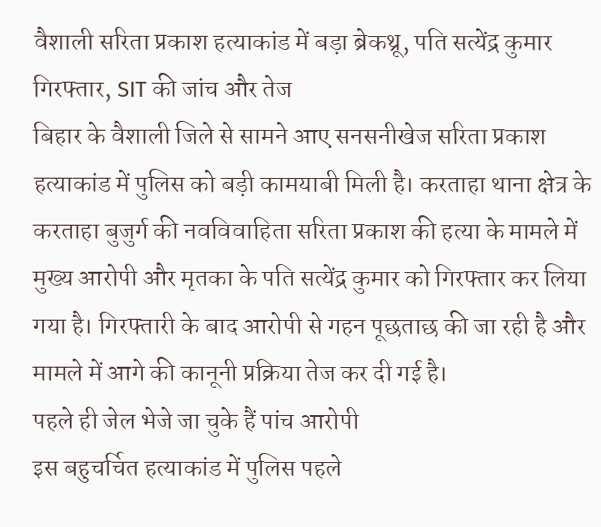वैशाली सरिता प्रकाश हत्याकांड में बड़ा ब्रेकथ्रू, पति सत्येंद्र कुमार गिरफ्तार, SIT की जांच और तेज
बिहार के वैशाली जिले से सामने आए सनसनीखेज सरिता प्रकाश हत्याकांड में पुलिस को बड़ी कामयाबी मिली है। करताहा थाना क्षेत्र के करताहा बुजुर्ग की नवविवाहिता सरिता प्रकाश की हत्या के मामले में मुख्य आरोपी और मृतका के पति सत्येंद्र कुमार को गिरफ्तार कर लिया गया है। गिरफ्तारी के बाद आरोपी से गहन पूछताछ की जा रही है और मामले में आगे की कानूनी प्रक्रिया तेज कर दी गई है।
पहले ही जेल भेजे जा चुके हैं पांच आरोपी
इस बहुचर्चित हत्याकांड में पुलिस पहले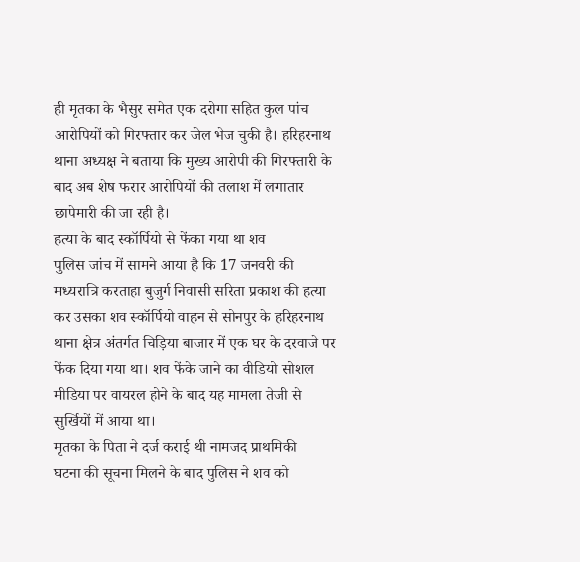ही मृतका के भैसुर समेत एक दरोगा सहित कुल पांच आरोपियों को गिरफ्तार कर जेल भेज चुकी है। हरिहरनाथ थाना अध्यक्ष ने बताया कि मुख्य आरोपी की गिरफ्तारी के बाद अब शेष फरार आरोपियों की तलाश में लगातार छापेमारी की जा रही है।
हत्या के बाद स्कॉर्पियो से फेंका गया था शव
पुलिस जांच में सामने आया है कि 17 जनवरी की मध्यरात्रि करताहा बुजुर्ग निवासी सरिता प्रकाश की हत्या कर उसका शव स्कॉर्पियो वाहन से सोनपुर के हरिहरनाथ थाना क्षेत्र अंतर्गत चिड़िया बाजार में एक घर के दरवाजे पर फेंक दिया गया था। शव फेंके जाने का वीडियो सोशल मीडिया पर वायरल होने के बाद यह मामला तेजी से सुर्खियों में आया था।
मृतका के पिता ने दर्ज कराई थी नामजद प्राथमिकी
घटना की सूचना मिलने के बाद पुलिस ने शव को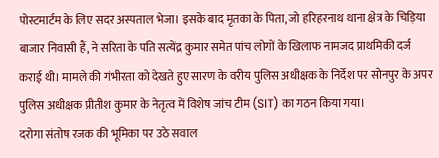पोस्टमार्टम के लिए सदर अस्पताल भेजा। इसके बाद मृतका के पिता, जो हरिहरनाथ थाना क्षेत्र के चिड़िया बाजार निवासी हैं, ने सरिता के पति सत्येंद्र कुमार समेत पांच लोगों के खिलाफ नामजद प्राथमिकी दर्ज कराई थी। मामले की गंभीरता को देखते हुए सारण के वरीय पुलिस अधीक्षक के निर्देश पर सोनपुर के अपर पुलिस अधीक्षक प्रीतीश कुमार के नेतृत्व में विशेष जांच टीम (SIT) का गठन किया गया।
दरोगा संतोष रजक की भूमिका पर उठे सवाल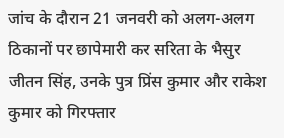जांच के दौरान 21 जनवरी को अलग-अलग ठिकानों पर छापेमारी कर सरिता के भैसुर जीतन सिंह, उनके पुत्र प्रिंस कुमार और राकेश कुमार को गिरफ्तार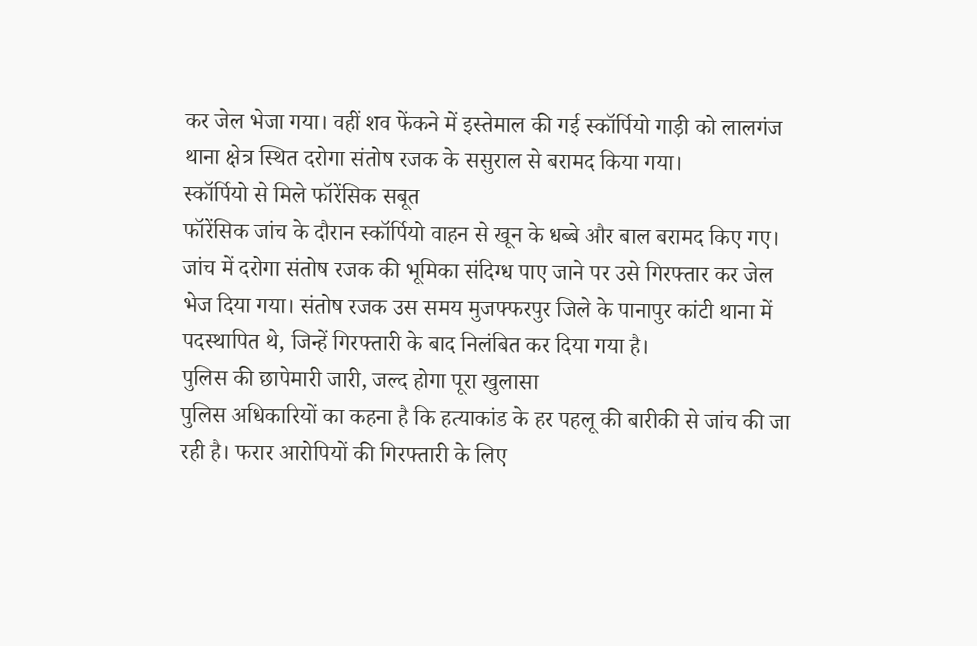कर जेल भेजा गया। वहीं शव फेंकने में इस्तेमाल की गई स्कॉर्पियो गाड़ी को लालगंज थाना क्षेत्र स्थित दरोगा संतोष रजक के ससुराल से बरामद किया गया।
स्कॉर्पियो से मिले फॉरेंसिक सबूत
फॉरेंसिक जांच के दौरान स्कॉर्पियो वाहन से खून के धब्बे और बाल बरामद किए गए। जांच में दरोगा संतोष रजक की भूमिका संदिग्ध पाए जाने पर उसे गिरफ्तार कर जेल भेज दिया गया। संतोष रजक उस समय मुजफ्फरपुर जिले के पानापुर कांटी थाना में पदस्थापित थे, जिन्हें गिरफ्तारी के बाद निलंबित कर दिया गया है।
पुलिस की छापेमारी जारी, जल्द होगा पूरा खुलासा
पुलिस अधिकारियों का कहना है कि हत्याकांड के हर पहलू की बारीकी से जांच की जा रही है। फरार आरोपियों की गिरफ्तारी के लिए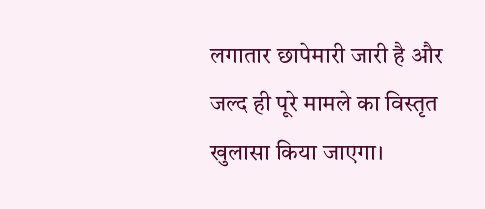लगातार छापेमारी जारी है और जल्द ही पूरे मामले का विस्तृत खुलासा किया जाएगा।